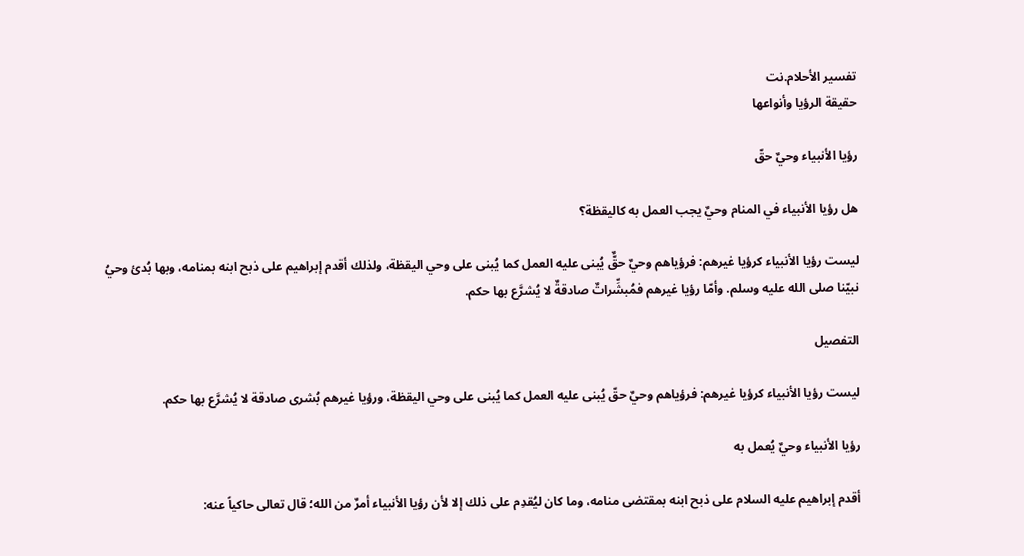تفسير الأحلام.نت
حقيقة الرؤيا وأنواعها

رؤيا الأنبياء وحيٌ حقّ

هل رؤيا الأنبياء في المنام وحيٌ يجب العمل به كاليقظة؟

ليست رؤيا الأنبياء كرؤيا غيرهم: فرؤياهم وحيٌ حقٌّ يُبنى عليه العمل كما يُبنى على وحي اليقظة، ولذلك أقدم إبراهيم على ذبح ابنه بمنامه، وبها بُدئ وحيُ نبيّنا صلى الله عليه وسلم. وأمّا رؤيا غيرهم فمُبشِّراتٌ صادقةٌ لا يُشرَّع بها حكم.

التفصيل

ليست رؤيا الأنبياء كرؤيا غيرهم: فرؤياهم وحيٌ حقّ يُبنى عليه العمل كما يُبنى على وحي اليقظة، ورؤيا غيرهم بُشرى صادقة لا يُشرَّع بها حكم.

رؤيا الأنبياء وحيٌ يُعمل به

أقدم إبراهيم عليه السلام على ذبح ابنه بمقتضى منامه، وما كان ليُقدِم على ذلك إلا لأن رؤيا الأنبياء أمرٌ من الله؛ قال تعالى حاكياً عنه: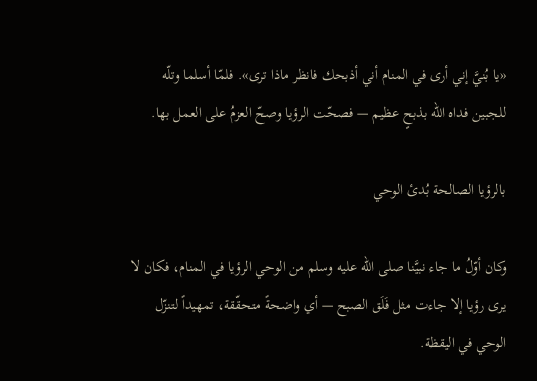«يا بُنيَّ إني أرى في المنام أني أذبحك فانظر ماذا ترى». فلمّا أسلما وتلّه للجبين فداه الله بذبحٍ عظيم — فصحّت الرؤيا وصحّ العزمُ على العمل بها.

بالرؤيا الصالحة بُدئ الوحي

وكان أوّلُ ما جاء نبيَّنا صلى الله عليه وسلم من الوحي الرؤيا في المنام، فكان لا يرى رؤيا إلا جاءت مثل فَلَق الصبح — أي واضحةً متحقّقة، تمهيداً لتنزّل الوحي في اليقظة.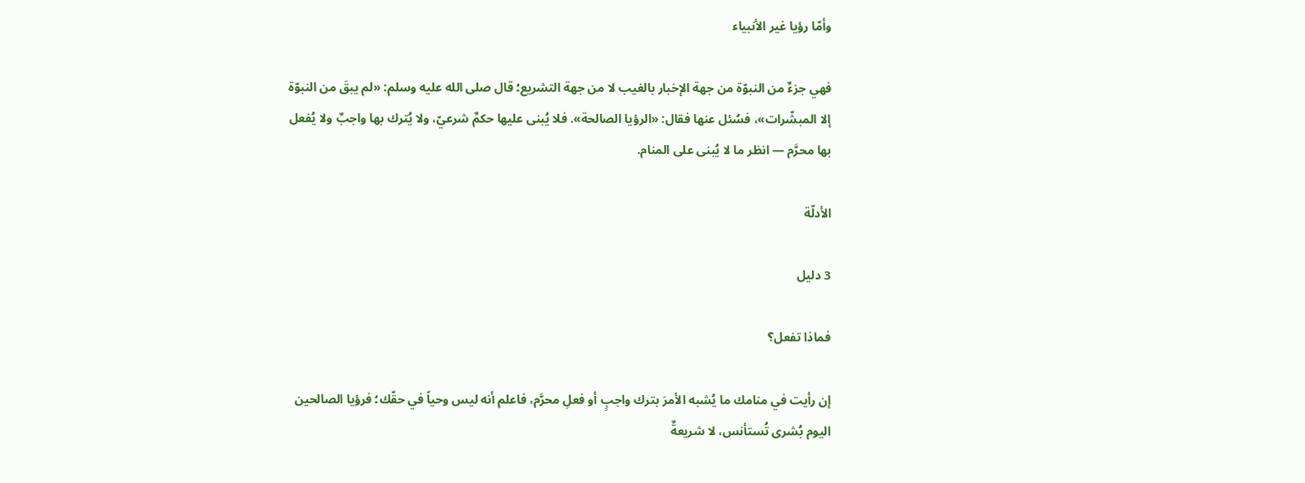وأمّا رؤيا غير الأنبياء

فهي جزءٌ من النبوّة من جهة الإخبار بالغيب لا من جهة التشريع؛ قال صلى الله عليه وسلم: «لم يبقَ من النبوّة إلا المبشّرات»، فسُئل عنها فقال: «الرؤيا الصالحة». فلا يُبنى عليها حكمٌ شرعيّ، ولا يُترك بها واجبٌ ولا يُفعل بها محرَّم — انظر ما لا يُبنى على المنام.

الأدلّة

3 دليل

فماذا تفعل؟

إن رأيت في منامك ما يُشبه الأمرَ بترك واجبٍ أو فعلِ محرَّم، فاعلم أنه ليس وحياً في حقّك؛ فرؤيا الصالحين اليوم بُشرى تُستأنس، لا شريعةٌ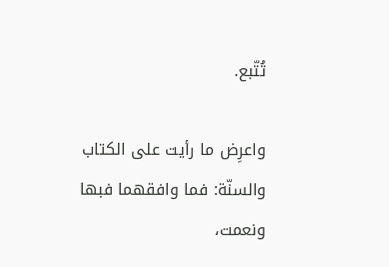تُتّبع.

واعرِض ما رأيت على الكتاب والسنّة: فما وافقهما فبها ونعمت،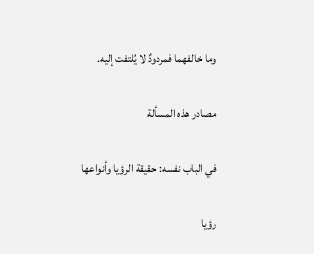وما خالفهما فمردودٌ لا يُلتفت إليه.

مصادر هذه المسألة

في الباب نفسه: حقيقة الرؤيا وأنواعها

رؤيا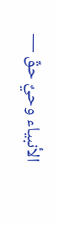الأنبياء وحيٌ حقّ —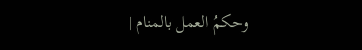وحكمُ العمل بالمنام |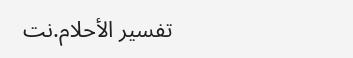تفسير الأحلام.نت